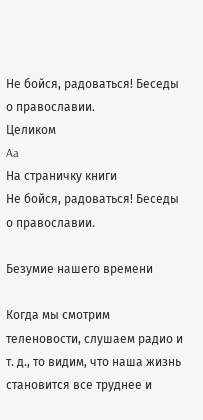Не бойся, радоваться! Беседы о православии.
Целиком
Aa
На страничку книги
Не бойся, радоваться! Беседы о православии.

Безумие нашего времени

Когда мы смотрим теленовости, слушаем радио и т. д., то видим, что наша жизнь становится все труднее и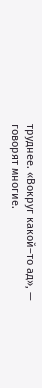труднее. «Вокруг какой–то ад», — говорят многие.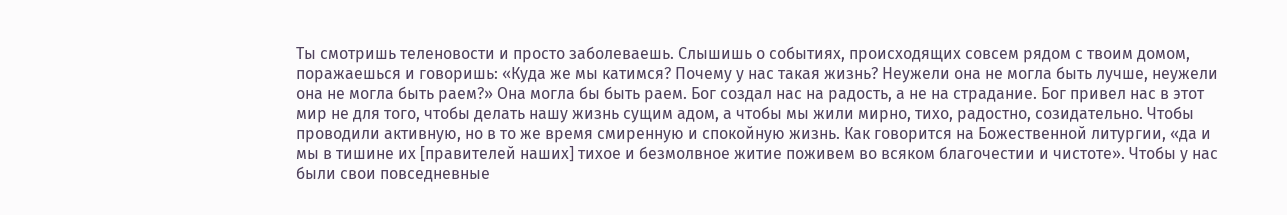Ты смотришь теленовости и просто заболеваешь. Слышишь о событиях, происходящих совсем рядом с твоим домом, поражаешься и говоришь: «Куда же мы катимся? Почему у нас такая жизнь? Неужели она не могла быть лучше, неужели она не могла быть раем?» Она могла бы быть раем. Бог создал нас на радость, а не на страдание. Бог привел нас в этот мир не для того, чтобы делать нашу жизнь сущим адом, а чтобы мы жили мирно, тихо, радостно, созидательно. Чтобы проводили активную, но в то же время смиренную и спокойную жизнь. Как говорится на Божественной литургии, «да и мы в тишине их [правителей наших] тихое и безмолвное житие поживем во всяком благочестии и чистоте». Чтобы у нас были свои повседневные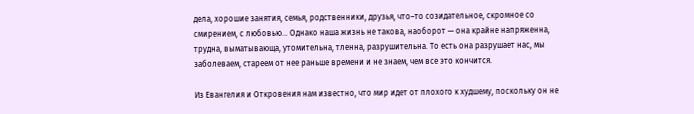дела, хорошие занятия, семья, родственники, друзья, что–то созидательное, скромное со смирением, с любовью… Однако наша жизнь не такова, наоборот — она крайне напряженна, трудна, выматывающа, утомительна, тленна, разрушительна. То есть она разрушает нас, мы заболеваем, стареем от нее раньше времени и не знаем, чем все это кончится.

Из Евангелия и Откровения нам известно, что мир идет от плохого к худшему, поскольку он не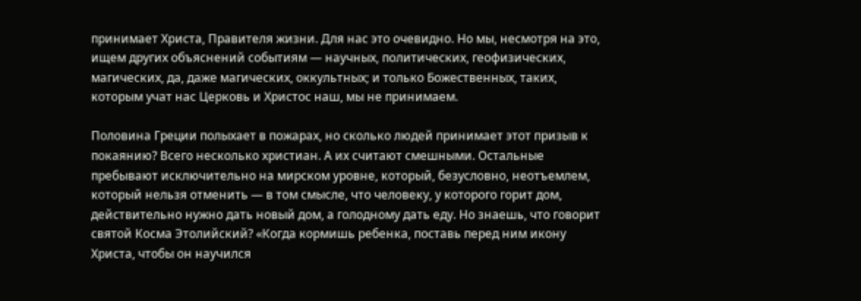принимает Христа, Правителя жизни. Для нас это очевидно. Но мы, несмотря на это, ищем других объяснений событиям — научных, политических, геофизических, магических, да, даже магических, оккультных; и только Божественных, таких, которым учат нас Церковь и Христос наш, мы не принимаем.

Половина Греции полыхает в пожарах, но сколько людей принимает этот призыв к покаянию? Всего несколько христиан. А их считают смешными. Остальные пребывают исключительно на мирском уровне, который, безусловно, неотъемлем, который нельзя отменить — в том смысле, что человеку, у которого горит дом, действительно нужно дать новый дом, а голодному дать еду. Но знаешь, что говорит святой Косма Этолийский? «Когда кормишь ребенка, поставь перед ним икону Христа, чтобы он научился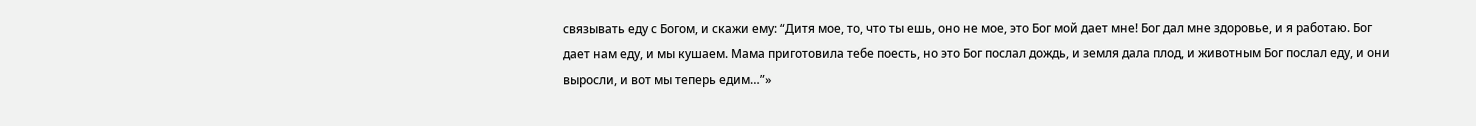связывать еду с Богом, и скажи ему: “Дитя мое, то, что ты ешь, оно не мое, это Бог мой дает мне! Бог дал мне здоровье, и я работаю. Бог дает нам еду, и мы кушаем. Мама приготовила тебе поесть, но это Бог послал дождь, и земля дала плод, и животным Бог послал еду, и они выросли, и вот мы теперь едим…”»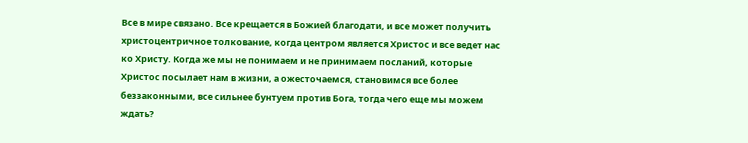Все в мире связано. Все крещается в Божией благодати, и все может получить христоцентричное толкование, когда центром является Христос и все ведет нас ко Христу. Когда же мы не понимаем и не принимаем посланий, которые Христос посылает нам в жизни, а ожесточаемся, становимся все более беззаконными, все сильнее бунтуем против Бога, тогда чего еще мы можем ждать?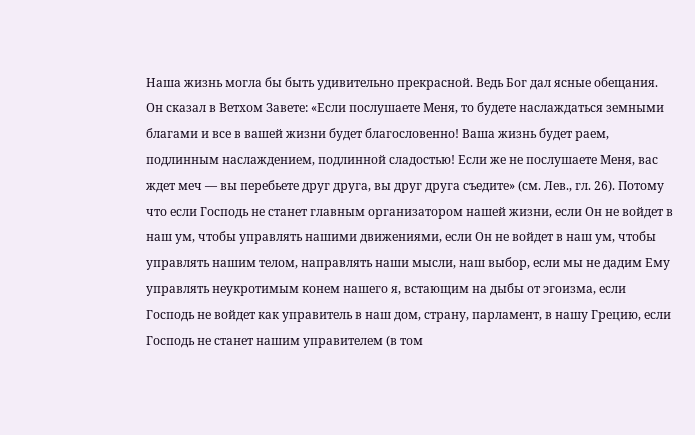Наша жизнь могла бы быть удивительно прекрасной. Ведь Бог дал ясные обещания. Он сказал в Ветхом Завете: «Если послушаете Меня, то будете наслаждаться земными благами и все в вашей жизни будет благословенно! Ваша жизнь будет раем, подлинным наслаждением, подлинной сладостью! Если же не послушаете Меня, вас ждет меч — вы перебьете друг друга, вы друг друга съедите» (см. Лев., гл. 26). Потому что если Господь не станет главным организатором нашей жизни, если Он не войдет в наш ум, чтобы управлять нашими движениями, если Он не войдет в наш ум, чтобы управлять нашим телом, направлять наши мысли, наш выбор, если мы не дадим Ему управлять неукротимым конем нашего я, встающим на дыбы от эгоизма, если Господь не войдет как управитель в наш дом, страну, парламент, в нашу Грецию, если Господь не станет нашим управителем (в том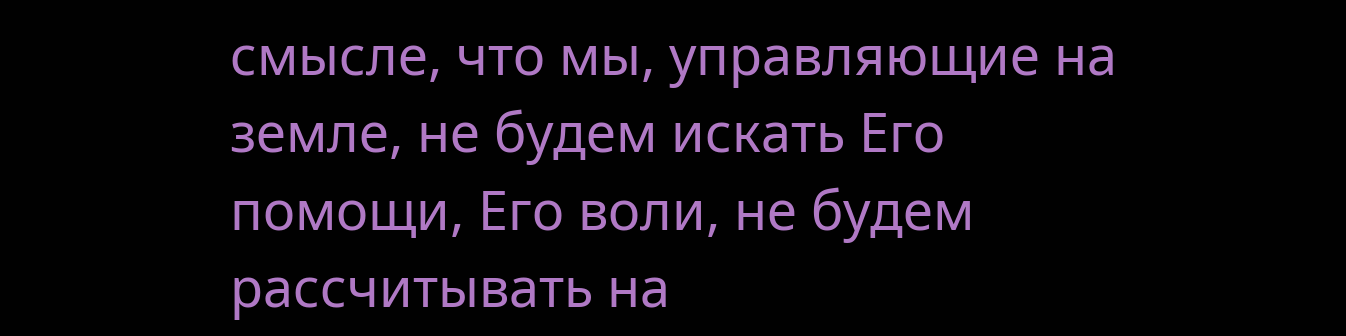смысле, что мы, управляющие на земле, не будем искать Его помощи, Его воли, не будем рассчитывать на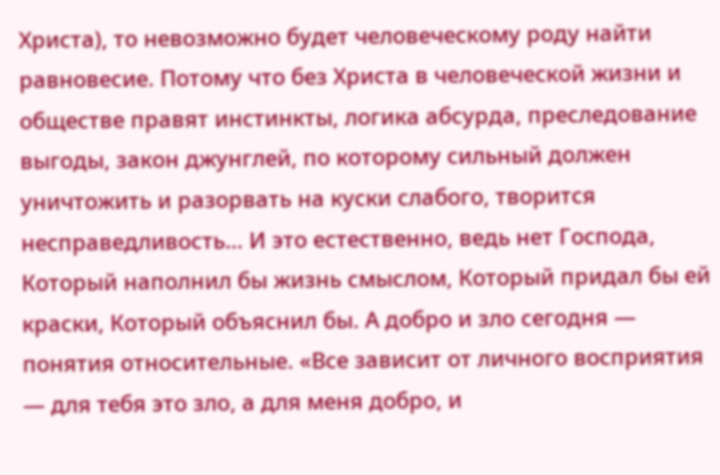Христа), то невозможно будет человеческому роду найти равновесие. Потому что без Христа в человеческой жизни и обществе правят инстинкты, логика абсурда, преследование выгоды, закон джунглей, по которому сильный должен уничтожить и разорвать на куски слабого, творится несправедливость… И это естественно, ведь нет Господа, Который наполнил бы жизнь смыслом, Который придал бы ей краски, Который объяснил бы. А добро и зло сегодня — понятия относительные. «Все зависит от личного восприятия — для тебя это зло, а для меня добро, и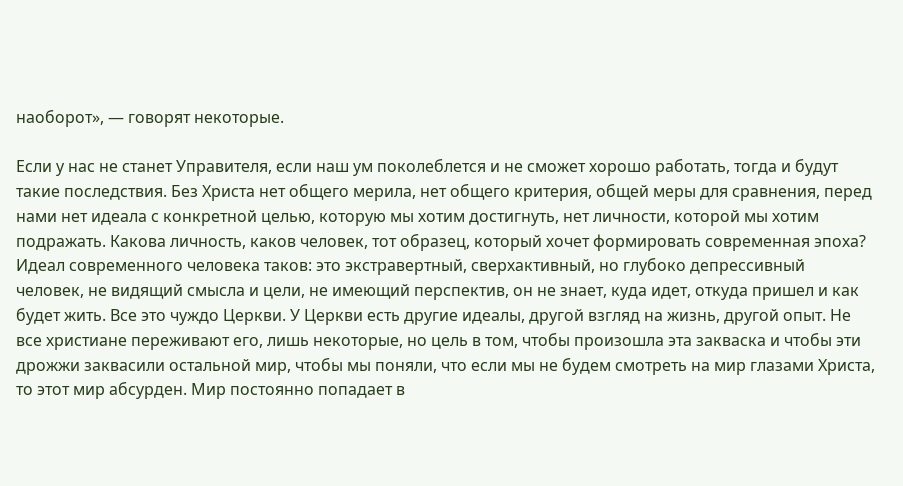наоборот», — говорят некоторые.

Если у нас не станет Управителя, если наш ум поколеблется и не сможет хорошо работать, тогда и будут такие последствия. Без Христа нет общего мерила, нет общего критерия, общей меры для сравнения, перед нами нет идеала с конкретной целью, которую мы хотим достигнуть, нет личности, которой мы хотим подражать. Какова личность, каков человек, тот образец, который хочет формировать современная эпоха? Идеал современного человека таков: это экстравертный, сверхактивный, но глубоко депрессивный человек, не видящий смысла и цели, не имеющий перспектив, он не знает, куда идет, откуда пришел и как будет жить. Все это чуждо Церкви. У Церкви есть другие идеалы, другой взгляд на жизнь, другой опыт. Не все христиане переживают его, лишь некоторые, но цель в том, чтобы произошла эта закваска и чтобы эти дрожжи заквасили остальной мир, чтобы мы поняли, что если мы не будем смотреть на мир глазами Христа, то этот мир абсурден. Мир постоянно попадает в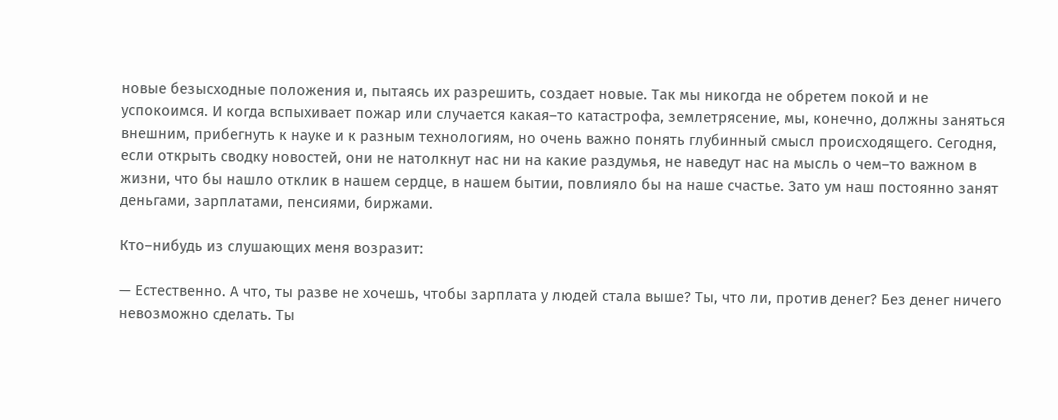новые безысходные положения и, пытаясь их разрешить, создает новые. Так мы никогда не обретем покой и не успокоимся. И когда вспыхивает пожар или случается какая–то катастрофа, землетрясение, мы, конечно, должны заняться внешним, прибегнуть к науке и к разным технологиям, но очень важно понять глубинный смысл происходящего. Сегодня, если открыть сводку новостей, они не натолкнут нас ни на какие раздумья, не наведут нас на мысль о чем–то важном в жизни, что бы нашло отклик в нашем сердце, в нашем бытии, повлияло бы на наше счастье. Зато ум наш постоянно занят деньгами, зарплатами, пенсиями, биржами.

Кто–нибудь из слушающих меня возразит:

— Естественно. А что, ты разве не хочешь, чтобы зарплата у людей стала выше? Ты, что ли, против денег? Без денег ничего невозможно сделать. Ты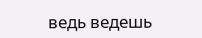ведь ведешь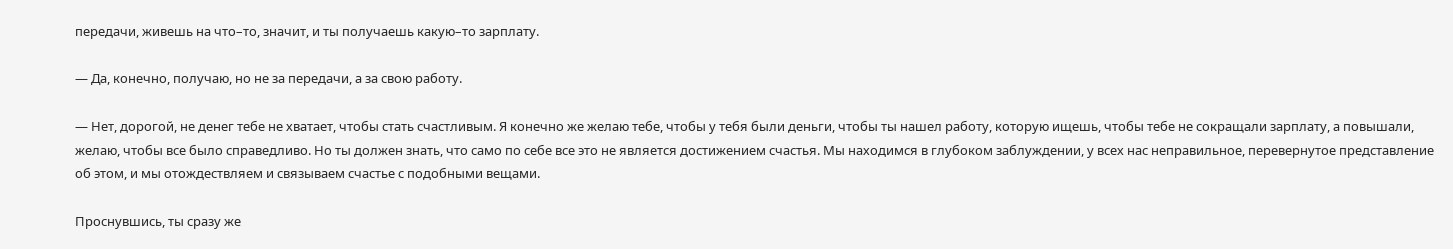передачи, живешь на что–то, значит, и ты получаешь какую–то зарплату.

— Да, конечно, получаю, но не за передачи, а за свою работу.

— Нет, дорогой, не денег тебе не хватает, чтобы стать счастливым. Я конечно же желаю тебе, чтобы у тебя были деньги, чтобы ты нашел работу, которую ищешь, чтобы тебе не сокращали зарплату, а повышали, желаю, чтобы все было справедливо. Но ты должен знать, что само по себе все это не является достижением счастья. Мы находимся в глубоком заблуждении, у всех нас неправильное, перевернутое представление об этом, и мы отождествляем и связываем счастье с подобными вещами.

Проснувшись, ты сразу же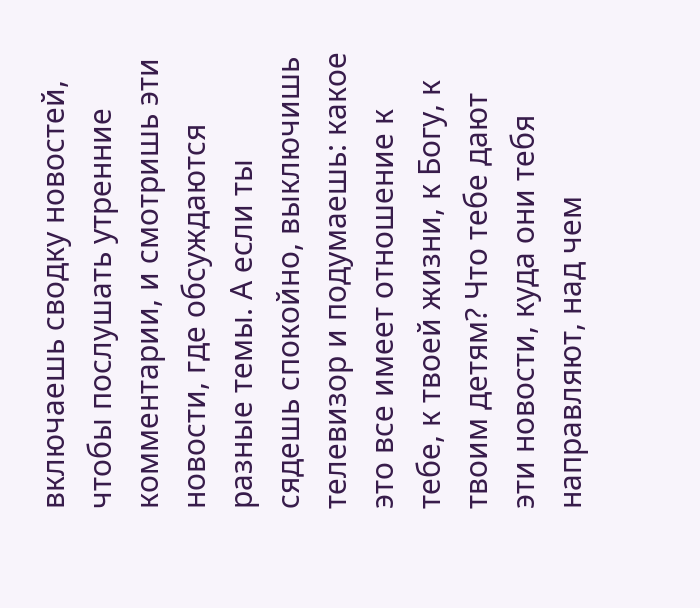включаешь сводку новостей, чтобы послушать утренние комментарии, и смотришь эти новости, где обсуждаются разные темы. А если ты сядешь спокойно, выключишь телевизор и подумаешь: какое это все имеет отношение к тебе, к твоей жизни, к Богу, к твоим детям? Что тебе дают эти новости, куда они тебя направляют, над чем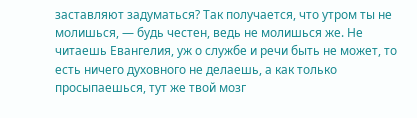заставляют задуматься? Так получается, что утром ты не молишься, — будь честен, ведь не молишься же. Не читаешь Евангелия, уж о службе и речи быть не может, то есть ничего духовного не делаешь, а как только просыпаешься, тут же твой мозг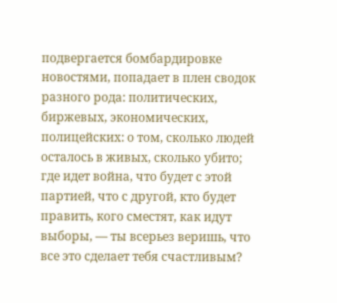подвергается бомбардировке новостями, попадает в плен сводок разного рода: политических, биржевых, экономических, полицейских: о том, сколько людей осталось в живых, сколько убито; где идет война, что будет с этой партией, что с другой, кто будет править, кого сместят, как идут выборы, — ты всерьез веришь, что все это сделает тебя счастливым?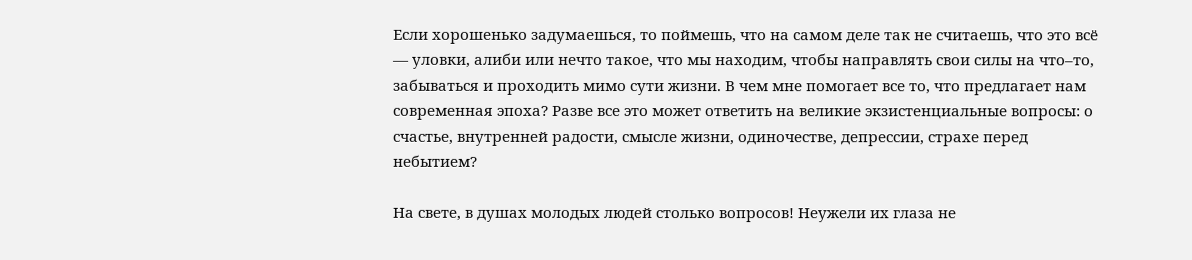Если хорошенько задумаешься, то поймешь, что на самом деле так не считаешь, что это всё — уловки, алиби или нечто такое, что мы находим, чтобы направлять свои силы на что–то, забываться и проходить мимо сути жизни. В чем мне помогает все то, что предлагает нам современная эпоха? Разве все это может ответить на великие экзистенциальные вопросы: о счастье, внутренней радости, смысле жизни, одиночестве, депрессии, страхе перед небытием?

На свете, в душах молодых людей столько вопросов! Неужели их глаза не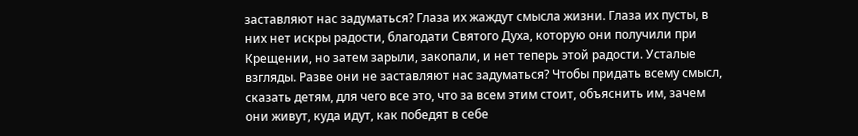заставляют нас задуматься? Глаза их жаждут смысла жизни. Глаза их пусты, в них нет искры радости, благодати Святого Духа, которую они получили при Крещении, но затем зарыли, закопали, и нет теперь этой радости. Усталые взгляды. Разве они не заставляют нас задуматься? Чтобы придать всему смысл, сказать детям, для чего все это, что за всем этим стоит, объяснить им, зачем они живут, куда идут, как победят в себе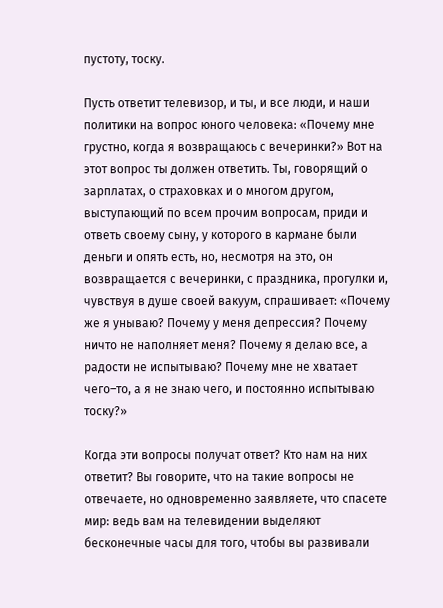пустоту, тоску.

Пусть ответит телевизор, и ты, и все люди, и наши политики на вопрос юного человека: «Почему мне грустно, когда я возвращаюсь с вечеринки?» Вот на этот вопрос ты должен ответить. Ты, говорящий о зарплатах, о страховках и о многом другом, выступающий по всем прочим вопросам, приди и ответь своему сыну, у которого в кармане были деньги и опять есть, но, несмотря на это, он возвращается с вечеринки, с праздника, прогулки и, чувствуя в душе своей вакуум, спрашивает: «Почему же я унываю? Почему у меня депрессия? Почему ничто не наполняет меня? Почему я делаю все, а радости не испытываю? Почему мне не хватает чего–то, а я не знаю чего, и постоянно испытываю тоску?»

Когда эти вопросы получат ответ? Кто нам на них ответит? Вы говорите, что на такие вопросы не отвечаете, но одновременно заявляете, что спасете мир: ведь вам на телевидении выделяют бесконечные часы для того, чтобы вы развивали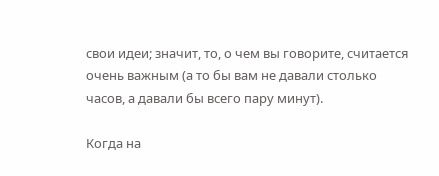свои идеи; значит, то, о чем вы говорите, считается очень важным (а то бы вам не давали столько часов, а давали бы всего пару минут).

Когда на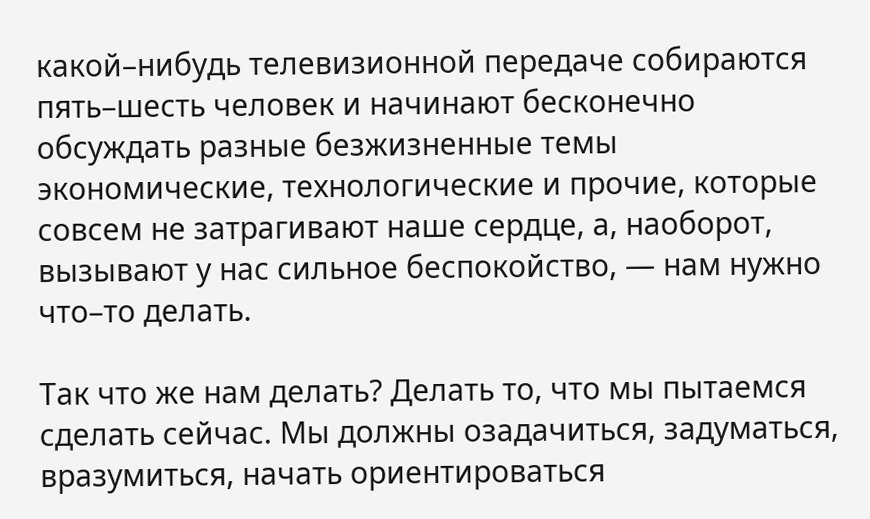какой–нибудь телевизионной передаче собираются пять–шесть человек и начинают бесконечно обсуждать разные безжизненные темы экономические, технологические и прочие, которые совсем не затрагивают наше сердце, а, наоборот, вызывают у нас сильное беспокойство, — нам нужно что–то делать.

Так что же нам делать? Делать то, что мы пытаемся сделать сейчас. Мы должны озадачиться, задуматься, вразумиться, начать ориентироваться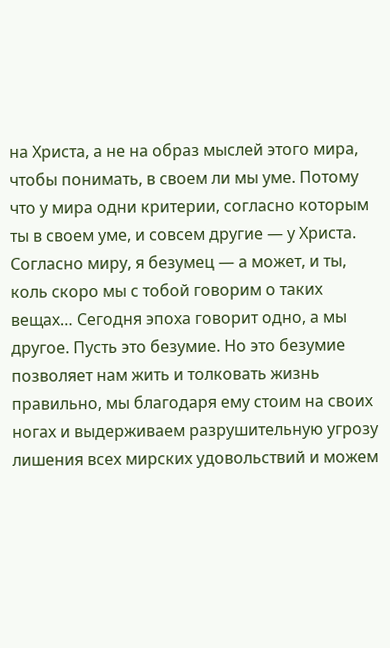на Христа, а не на образ мыслей этого мира, чтобы понимать, в своем ли мы уме. Потому что у мира одни критерии, согласно которым ты в своем уме, и совсем другие — у Христа. Согласно миру, я безумец — а может, и ты, коль скоро мы с тобой говорим о таких вещах… Сегодня эпоха говорит одно, а мы другое. Пусть это безумие. Но это безумие позволяет нам жить и толковать жизнь правильно, мы благодаря ему стоим на своих ногах и выдерживаем разрушительную угрозу лишения всех мирских удовольствий и можем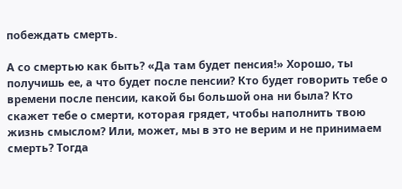побеждать смерть.

А со смертью как быть? «Да там будет пенсия!» Хорошо, ты получишь ее, а что будет после пенсии? Кто будет говорить тебе о времени после пенсии, какой бы большой она ни была? Кто скажет тебе о смерти, которая грядет, чтобы наполнить твою жизнь смыслом? Или, может, мы в это не верим и не принимаем смерть? Тогда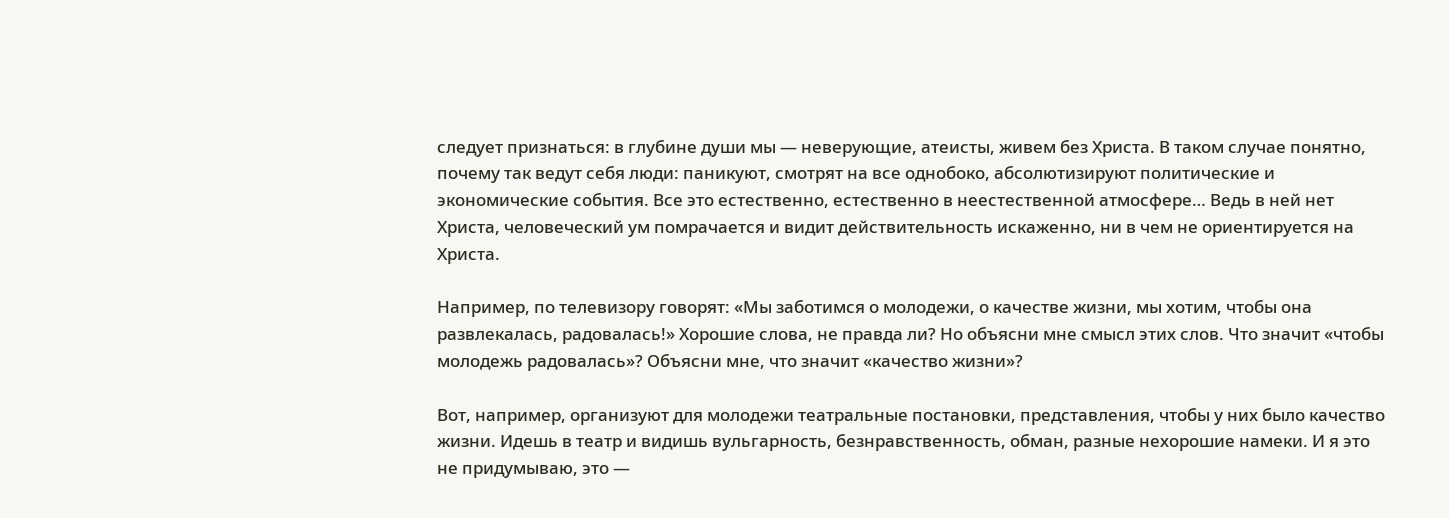следует признаться: в глубине души мы — неверующие, атеисты, живем без Христа. В таком случае понятно, почему так ведут себя люди: паникуют, смотрят на все однобоко, абсолютизируют политические и экономические события. Все это естественно, естественно в неестественной атмосфере… Ведь в ней нет Христа, человеческий ум помрачается и видит действительность искаженно, ни в чем не ориентируется на Христа.

Например, по телевизору говорят: «Мы заботимся о молодежи, о качестве жизни, мы хотим, чтобы она развлекалась, радовалась!» Хорошие слова, не правда ли? Но объясни мне смысл этих слов. Что значит «чтобы молодежь радовалась»? Объясни мне, что значит «качество жизни»?

Вот, например, организуют для молодежи театральные постановки, представления, чтобы у них было качество жизни. Идешь в театр и видишь вульгарность, безнравственность, обман, разные нехорошие намеки. И я это не придумываю, это —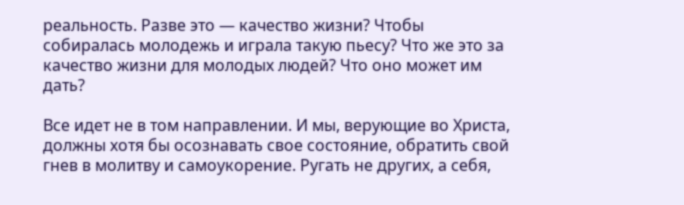реальность. Разве это — качество жизни? Чтобы собиралась молодежь и играла такую пьесу? Что же это за качество жизни для молодых людей? Что оно может им дать?

Все идет не в том направлении. И мы, верующие во Христа, должны хотя бы осознавать свое состояние, обратить свой гнев в молитву и самоукорение. Ругать не других, а себя,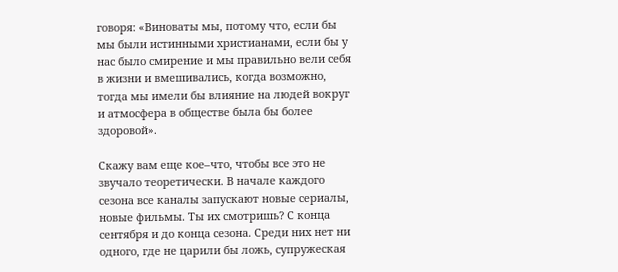говоря: «Виноваты мы, потому что, если бы мы были истинными христианами, если бы у нас было смирение и мы правильно вели себя в жизни и вмешивались, когда возможно, тогда мы имели бы влияние на людей вокруг и атмосфера в обществе была бы более здоровой».

Скажу вам еще кое–что, чтобы все это не звучало теоретически. В начале каждого сезона все каналы запускают новые сериалы, новые фильмы. Ты их смотришь? С конца сентября и до конца сезона. Среди них нет ни одного, где не царили бы ложь, супружеская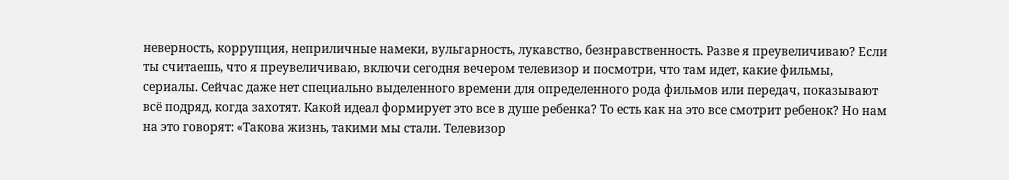неверность, коррупция, неприличные намеки, вульгарность, лукавство, безнравственность. Разве я преувеличиваю? Если ты считаешь, что я преувеличиваю, включи сегодня вечером телевизор и посмотри, что там идет, какие фильмы, сериалы. Сейчас даже нет специально выделенного времени для определенного рода фильмов или передач, показывают всё подряд, когда захотят. Какой идеал формирует это все в душе ребенка? То есть как на это все смотрит ребенок? Но нам на это говорят: «Такова жизнь, такими мы стали. Телевизор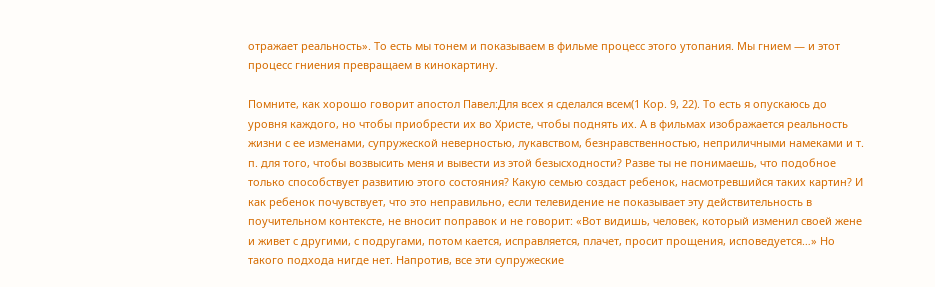отражает реальность». То есть мы тонем и показываем в фильме процесс этого утопания. Мы гнием — и этот процесс гниения превращаем в кинокартину.

Помните, как хорошо говорит апостол Павел:Для всех я сделался всем(1 Кор. 9, 22). То есть я опускаюсь до уровня каждого, но чтобы приобрести их во Христе, чтобы поднять их. А в фильмах изображается реальность жизни с ее изменами, супружеской неверностью, лукавством, безнравственностью, неприличными намеками и т. п. для того, чтобы возвысить меня и вывести из этой безысходности? Разве ты не понимаешь, что подобное только способствует развитию этого состояния? Какую семью создаст ребенок, насмотревшийся таких картин? И как ребенок почувствует, что это неправильно, если телевидение не показывает эту действительность в поучительном контексте, не вносит поправок и не говорит: «Вот видишь, человек, который изменил своей жене и живет с другими, с подругами, потом кается, исправляется, плачет, просит прощения, исповедуется…» Но такого подхода нигде нет. Напротив, все эти супружеские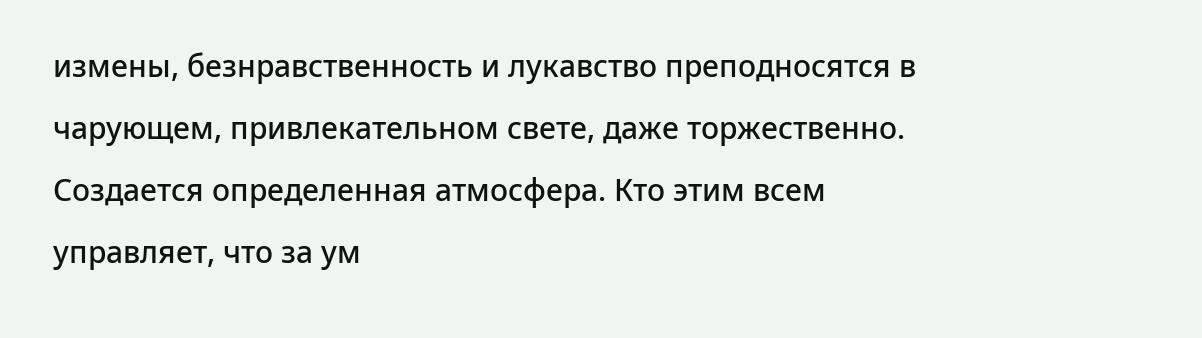измены, безнравственность и лукавство преподносятся в чарующем, привлекательном свете, даже торжественно. Создается определенная атмосфера. Кто этим всем управляет, что за ум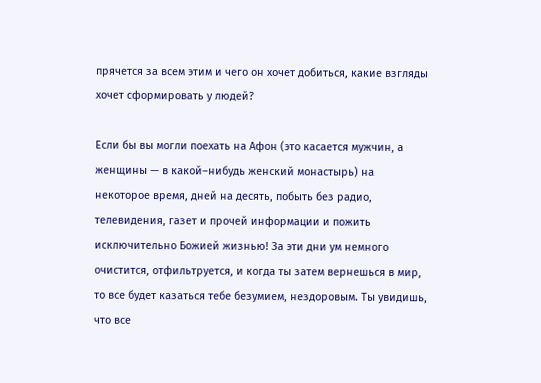прячется за всем этим и чего он хочет добиться, какие взгляды хочет сформировать у людей?

Если бы вы могли поехать на Афон (это касается мужчин, а женщины — в какой–нибудь женский монастырь) на некоторое время, дней на десять, побыть без радио, телевидения, газет и прочей информации и пожить исключительно Божией жизнью! За эти дни ум немного очистится, отфильтруется, и когда ты затем вернешься в мир, то все будет казаться тебе безумием, нездоровым. Ты увидишь, что все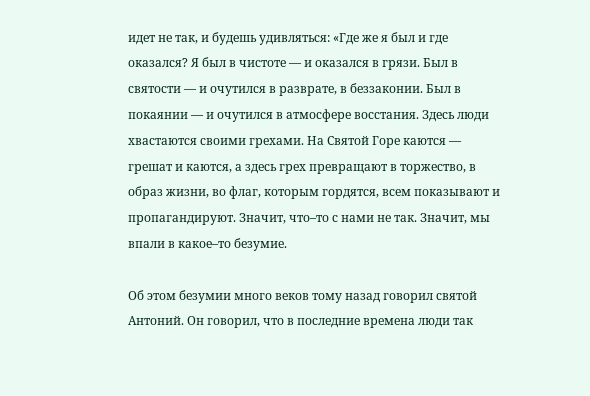идет не так, и будешь удивляться: «Где же я был и где оказался? Я был в чистоте — и оказался в грязи. Был в святости — и очутился в разврате, в беззаконии. Был в покаянии — и очутился в атмосфере восстания. Здесь люди хвастаются своими грехами. На Святой Горе каются — грешат и каются, а здесь грех превращают в торжество, в образ жизни, во флаг, которым гордятся, всем показывают и пропагандируют. Значит, что–то с нами не так. Значит, мы впали в какое–то безумие.

Об этом безумии много веков тому назад говорил святой Антоний. Он говорил, что в последние времена люди так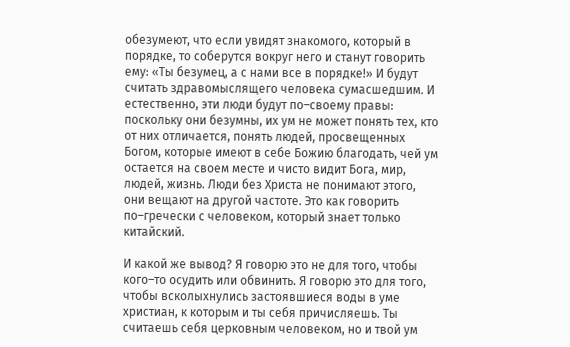обезумеют, что если увидят знакомого, который в порядке, то соберутся вокруг него и станут говорить ему: «Ты безумец, а с нами все в порядке!» И будут считать здравомыслящего человека сумасшедшим. И естественно, эти люди будут по–своему правы: поскольку они безумны, их ум не может понять тех, кто от них отличается, понять людей, просвещенных Богом, которые имеют в себе Божию благодать, чей ум остается на своем месте и чисто видит Бога, мир, людей, жизнь. Люди без Христа не понимают этого, они вещают на другой частоте. Это как говорить по–гречески с человеком, который знает только китайский.

И какой же вывод? Я говорю это не для того, чтобы кого–то осудить или обвинить. Я говорю это для того, чтобы всколыхнулись застоявшиеся воды в уме христиан, к которым и ты себя причисляешь. Ты считаешь себя церковным человеком, но и твой ум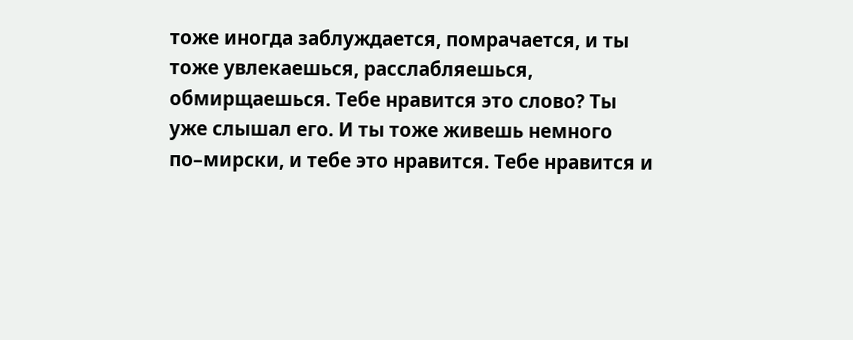тоже иногда заблуждается, помрачается, и ты тоже увлекаешься, расслабляешься, обмирщаешься. Тебе нравится это слово? Ты уже слышал его. И ты тоже живешь немного по–мирски, и тебе это нравится. Тебе нравится и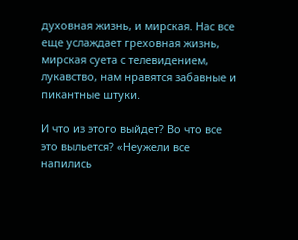духовная жизнь, и мирская. Нас все еще услаждает греховная жизнь, мирская суета с телевидением, лукавство, нам нравятся забавные и пикантные штуки.

И что из этого выйдет? Во что все это выльется? «Неужели все напились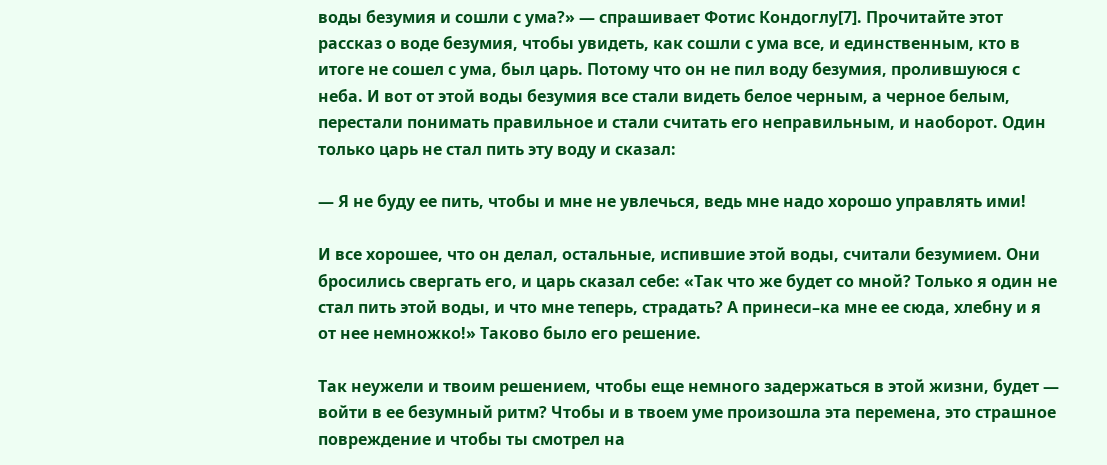воды безумия и сошли с ума?» — спрашивает Фотис Кондоглу[7]. Прочитайте этот рассказ о воде безумия, чтобы увидеть, как сошли с ума все, и единственным, кто в итоге не сошел с ума, был царь. Потому что он не пил воду безумия, пролившуюся с неба. И вот от этой воды безумия все стали видеть белое черным, а черное белым, перестали понимать правильное и стали считать его неправильным, и наоборот. Один только царь не стал пить эту воду и сказал:

— Я не буду ее пить, чтобы и мне не увлечься, ведь мне надо хорошо управлять ими!

И все хорошее, что он делал, остальные, испившие этой воды, считали безумием. Они бросились свергать его, и царь сказал себе: «Так что же будет со мной? Только я один не стал пить этой воды, и что мне теперь, страдать? А принеси–ка мне ее сюда, хлебну и я от нее немножко!» Таково было его решение.

Так неужели и твоим решением, чтобы еще немного задержаться в этой жизни, будет — войти в ее безумный ритм? Чтобы и в твоем уме произошла эта перемена, это страшное повреждение и чтобы ты смотрел на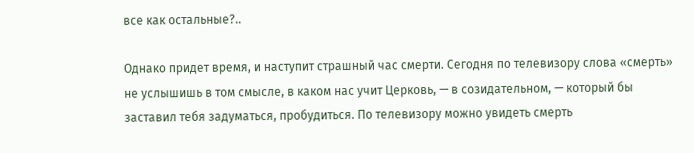все как остальные?..

Однако придет время, и наступит страшный час смерти. Сегодня по телевизору слова «смерть» не услышишь в том смысле, в каком нас учит Церковь, — в созидательном, — который бы заставил тебя задуматься, пробудиться. По телевизору можно увидеть смерть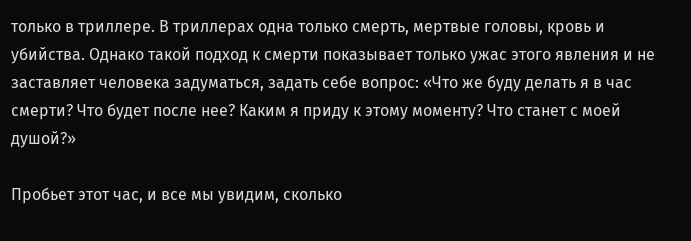только в триллере. В триллерах одна только смерть, мертвые головы, кровь и убийства. Однако такой подход к смерти показывает только ужас этого явления и не заставляет человека задуматься, задать себе вопрос: «Что же буду делать я в час смерти? Что будет после нее? Каким я приду к этому моменту? Что станет с моей душой?»

Пробьет этот час, и все мы увидим, сколько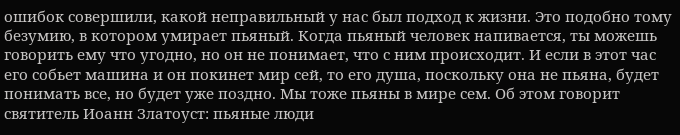ошибок совершили, какой неправильный у нас был подход к жизни. Это подобно тому безумию, в котором умирает пьяный. Когда пьяный человек напивается, ты можешь говорить ему что угодно, но он не понимает, что с ним происходит. И если в этот час его собьет машина и он покинет мир сей, то его душа, поскольку она не пьяна, будет понимать все, но будет уже поздно. Мы тоже пьяны в мире сем. Об этом говорит святитель Иоанн Златоуст: пьяные люди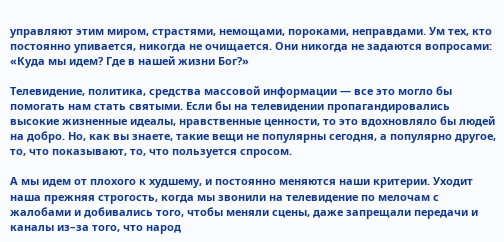управляют этим миром, страстями, немощами, пороками, неправдами. Ум тех, кто постоянно упивается, никогда не очищается. Они никогда не задаются вопросами: «Куда мы идем? Где в нашей жизни Бог?»

Телевидение, политика, средства массовой информации — все это могло бы помогать нам стать святыми. Если бы на телевидении пропагандировались высокие жизненные идеалы, нравственные ценности, то это вдохновляло бы людей на добро. Но, как вы знаете, такие вещи не популярны сегодня, а популярно другое, то, что показывают, то, что пользуется спросом.

А мы идем от плохого к худшему, и постоянно меняются наши критерии. Уходит наша прежняя строгость, когда мы звонили на телевидение по мелочам с жалобами и добивались того, чтобы меняли сцены, даже запрещали передачи и каналы из–за того, что народ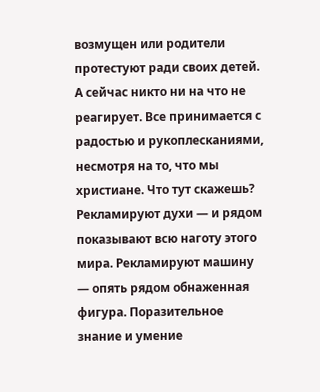возмущен или родители протестуют ради своих детей. А сейчас никто ни на что не реагирует. Все принимается с радостью и рукоплесканиями, несмотря на то, что мы христиане. Что тут скажешь? Рекламируют духи — и рядом показывают всю наготу этого мира. Рекламируют машину — опять рядом обнаженная фигура. Поразительное знание и умение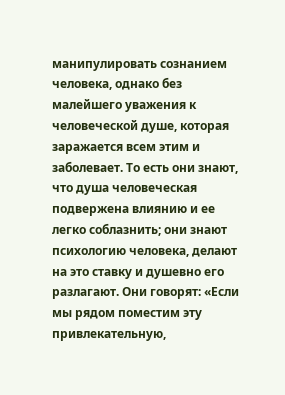манипулировать сознанием человека, однако без малейшего уважения к человеческой душе, которая заражается всем этим и заболевает. То есть они знают, что душа человеческая подвержена влиянию и ее легко соблазнить; они знают психологию человека, делают на это ставку и душевно его разлагают. Они говорят: «Если мы рядом поместим эту привлекательную,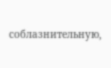соблазнительную,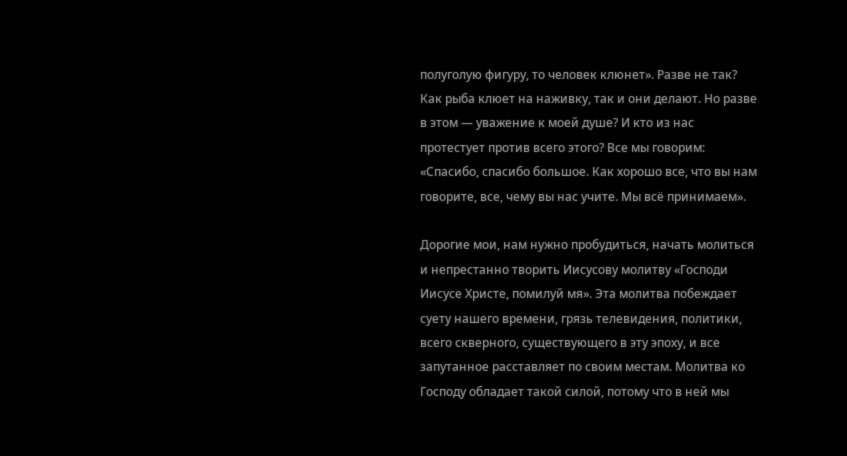полуголую фигуру, то человек клюнет». Разве не так? Как рыба клюет на наживку, так и они делают. Но разве в этом — уважение к моей душе? И кто из нас протестует против всего этого? Все мы говорим: «Спасибо, спасибо большое. Как хорошо все, что вы нам говорите, все, чему вы нас учите. Мы всё принимаем».

Дорогие мои, нам нужно пробудиться, начать молиться и непрестанно творить Иисусову молитву «Господи Иисусе Христе, помилуй мя». Эта молитва побеждает суету нашего времени, грязь телевидения, политики, всего скверного, существующего в эту эпоху, и все запутанное расставляет по своим местам. Молитва ко Господу обладает такой силой, потому что в ней мы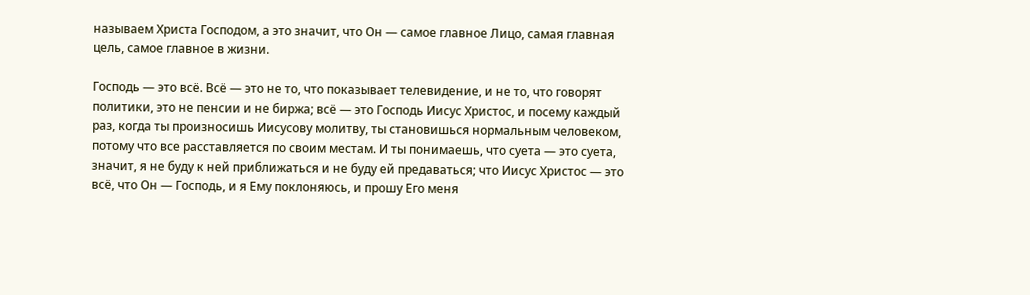называем Христа Господом, а это значит, что Он — самое главное Лицо, самая главная цель, самое главное в жизни.

Господь — это всё. Всё — это не то, что показывает телевидение, и не то, что говорят политики, это не пенсии и не биржа; всё — это Господь Иисус Христос, и посему каждый раз, когда ты произносишь Иисусову молитву, ты становишься нормальным человеком, потому что все расставляется по своим местам. И ты понимаешь, что суета — это суета, значит, я не буду к ней приближаться и не буду ей предаваться; что Иисус Христос — это всё, что Он — Господь, и я Ему поклоняюсь, и прошу Его меня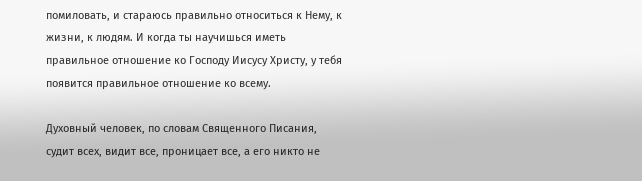помиловать, и стараюсь правильно относиться к Нему, к жизни, к людям. И когда ты научишься иметь правильное отношение ко Господу Иисусу Христу, у тебя появится правильное отношение ко всему.

Духовный человек, по словам Священного Писания, судит всех, видит все, проницает все, а его никто не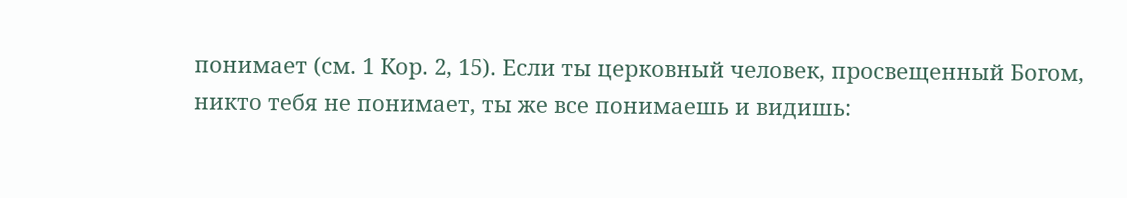понимает (см. 1 Кор. 2, 15). Если ты церковный человек, просвещенный Богом, никто тебя не понимает, ты же все понимаешь и видишь: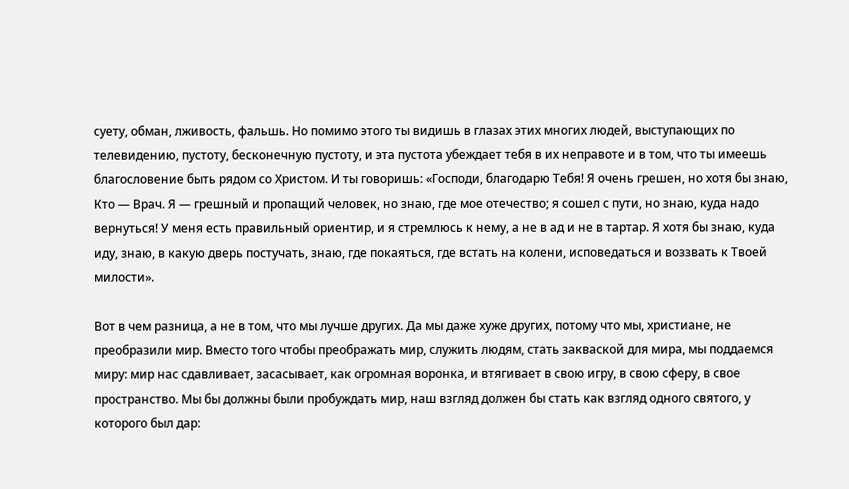суету, обман, лживость, фальшь. Но помимо этого ты видишь в глазах этих многих людей, выступающих по телевидению, пустоту, бесконечную пустоту, и эта пустота убеждает тебя в их неправоте и в том, что ты имеешь благословение быть рядом со Христом. И ты говоришь: «Господи, благодарю Тебя! Я очень грешен, но хотя бы знаю, Кто — Врач. Я — грешный и пропащий человек, но знаю, где мое отечество; я сошел с пути, но знаю, куда надо вернуться! У меня есть правильный ориентир, и я стремлюсь к нему, а не в ад и не в тартар. Я хотя бы знаю, куда иду, знаю, в какую дверь постучать, знаю, где покаяться, где встать на колени, исповедаться и воззвать к Твоей милости».

Вот в чем разница, а не в том, что мы лучше других. Да мы даже хуже других, потому что мы, христиане, не преобразили мир. Вместо того чтобы преображать мир, служить людям, стать закваской для мира, мы поддаемся миру: мир нас сдавливает, засасывает, как огромная воронка, и втягивает в свою игру, в свою сферу, в свое пространство. Мы бы должны были пробуждать мир, наш взгляд должен бы стать как взгляд одного святого, у которого был дар: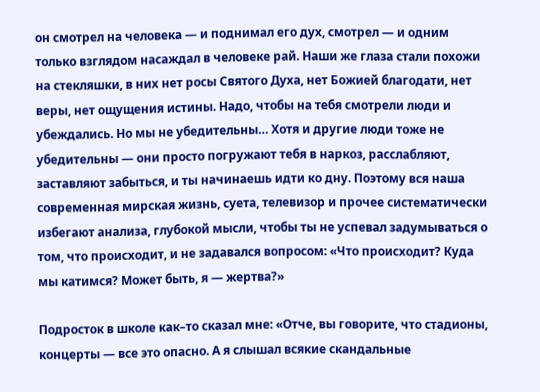он смотрел на человека — и поднимал его дух, смотрел — и одним только взглядом насаждал в человеке рай. Наши же глаза стали похожи на стекляшки, в них нет росы Святого Духа, нет Божией благодати, нет веры, нет ощущения истины. Надо, чтобы на тебя смотрели люди и убеждались. Но мы не убедительны… Хотя и другие люди тоже не убедительны — они просто погружают тебя в наркоз, расслабляют, заставляют забыться, и ты начинаешь идти ко дну. Поэтому вся наша современная мирская жизнь, суета, телевизор и прочее систематически избегают анализа, глубокой мысли, чтобы ты не успевал задумываться о том, что происходит, и не задавался вопросом: «Что происходит? Куда мы катимся? Может быть, я — жертва?»

Подросток в школе как–то сказал мне: «Отче, вы говорите, что стадионы, концерты — все это опасно. А я слышал всякие скандальные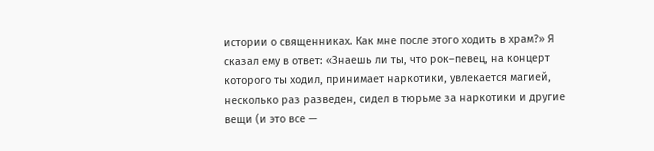истории о священниках. Как мне после этого ходить в храм?» Я сказал ему в ответ: «Знаешь ли ты, что рок–певец, на концерт которого ты ходил, принимает наркотики, увлекается магией, несколько раз разведен, сидел в тюрьме за наркотики и другие вещи (и это все —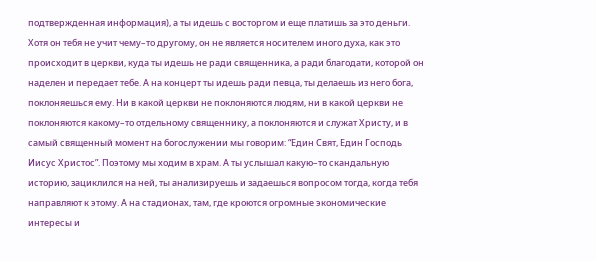подтвержденная информация), а ты идешь с восторгом и еще платишь за это деньги. Хотя он тебя не учит чему–то другому, он не является носителем иного духа, как это происходит в церкви, куда ты идешь не ради священника, а ради благодати, которой он наделен и передает тебе. А на концерт ты идешь ради певца, ты делаешь из него бога, поклоняешься ему. Ни в какой церкви не поклоняются людям, ни в какой церкви не поклоняются какому–то отдельному священнику, а поклоняются и служат Христу, и в самый священный момент на богослужении мы говорим: “Един Свят, Един Господь Иисус Христос”. Поэтому мы ходим в храм. А ты услышал какую–то скандальную историю, зациклился на ней, ты анализируешь и задаешься вопросом тогда, когда тебя направляют к этому. А на стадионах, там, где кроются огромные экономические интересы и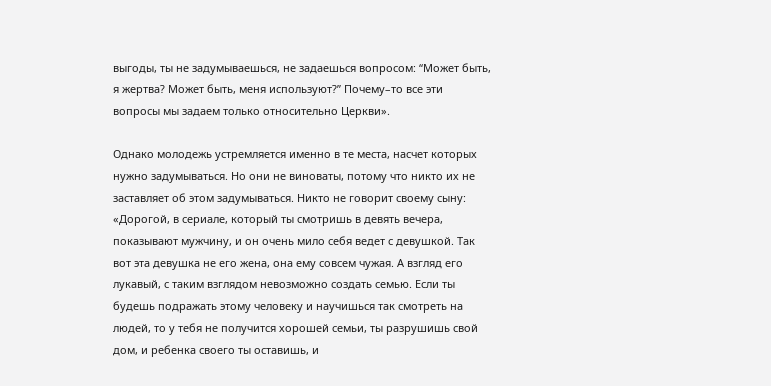выгоды, ты не задумываешься, не задаешься вопросом: “Может быть, я жертва? Может быть, меня используют?” Почему–то все эти вопросы мы задаем только относительно Церкви».

Однако молодежь устремляется именно в те места, насчет которых нужно задумываться. Но они не виноваты, потому что никто их не заставляет об этом задумываться. Никто не говорит своему сыну: «Дорогой, в сериале, который ты смотришь в девять вечера, показывают мужчину, и он очень мило себя ведет с девушкой. Так вот эта девушка не его жена, она ему совсем чужая. А взгляд его лукавый, с таким взглядом невозможно создать семью. Если ты будешь подражать этому человеку и научишься так смотреть на людей, то у тебя не получится хорошей семьи, ты разрушишь свой дом, и ребенка своего ты оставишь, и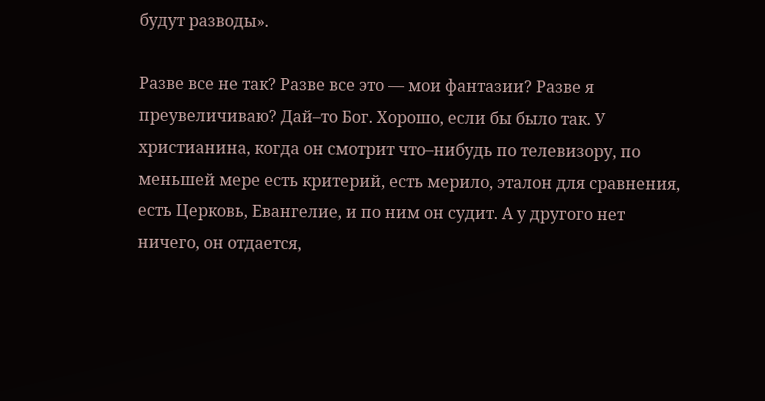будут разводы».

Разве все не так? Разве все это — мои фантазии? Разве я преувеличиваю? Дай–то Бог. Хорошо, если бы было так. У христианина, когда он смотрит что–нибудь по телевизору, по меньшей мере есть критерий, есть мерило, эталон для сравнения, есть Церковь, Евангелие, и по ним он судит. А у другого нет ничего, он отдается,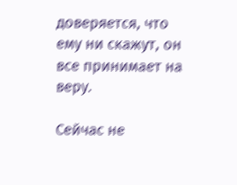доверяется, что ему ни скажут, он все принимает на веру.

Сейчас не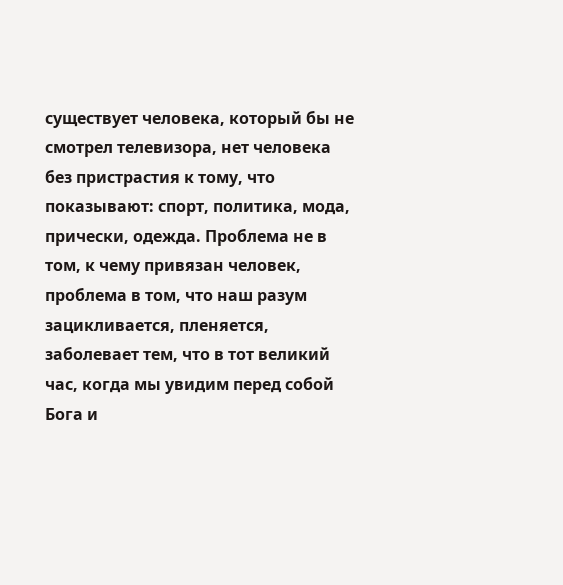существует человека, который бы не смотрел телевизора, нет человека без пристрастия к тому, что показывают: спорт, политика, мода, прически, одежда. Проблема не в том, к чему привязан человек, проблема в том, что наш разум зацикливается, пленяется, заболевает тем, что в тот великий час, когда мы увидим перед собой Бога и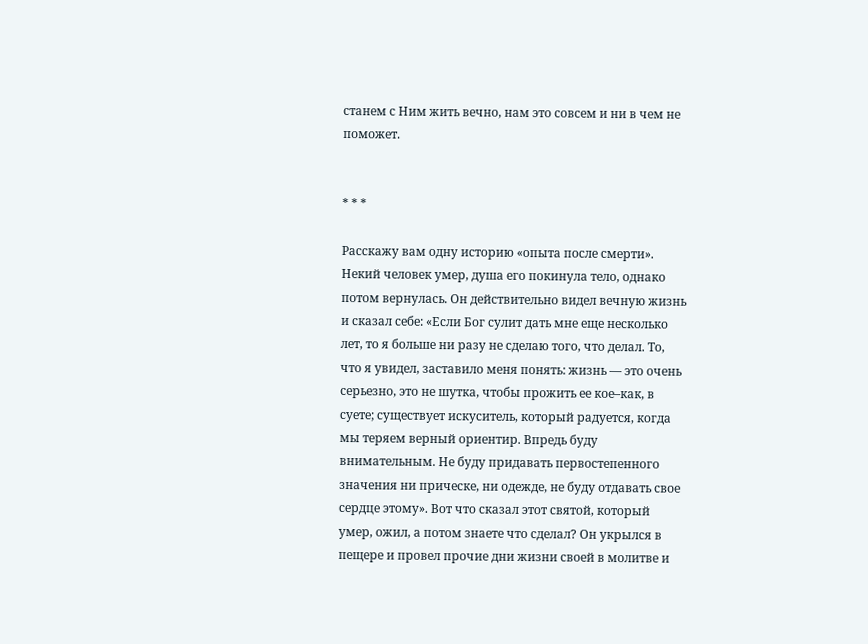станем с Ним жить вечно, нам это совсем и ни в чем не поможет.


* * *

Расскажу вам одну историю «опыта после смерти». Некий человек умер, душа его покинула тело, однако потом вернулась. Он действительно видел вечную жизнь и сказал себе: «Если Бог сулит дать мне еще несколько лет, то я больше ни разу не сделаю того, что делал. То, что я увидел, заставило меня понять: жизнь — это очень серьезно, это не шутка, чтобы прожить ее кое–как, в суете; существует искуситель, который радуется, когда мы теряем верный ориентир. Впредь буду внимательным. Не буду придавать первостепенного значения ни прическе, ни одежде, не буду отдавать свое сердце этому». Вот что сказал этот святой, который умер, ожил, а потом знаете что сделал? Он укрылся в пещере и провел прочие дни жизни своей в молитве и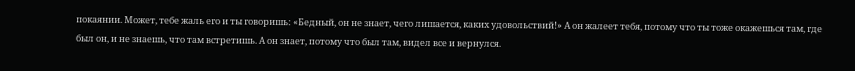покаянии. Может, тебе жаль его и ты говоришь: «Бедный, он не знает, чего лишается, каких удовольствий!» А он жалеет тебя, потому что ты тоже окажешься там, где был он, и не знаешь, что там встретишь. А он знает, потому что был там, видел все и вернулся.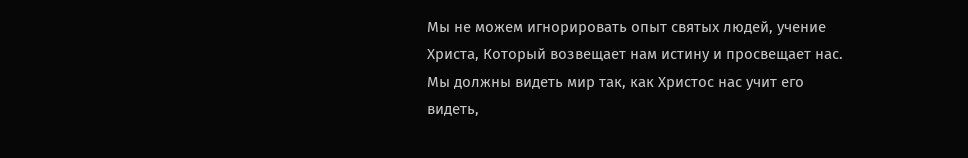Мы не можем игнорировать опыт святых людей, учение Христа, Который возвещает нам истину и просвещает нас. Мы должны видеть мир так, как Христос нас учит его видеть,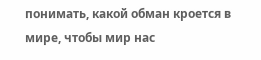понимать, какой обман кроется в мире, чтобы мир нас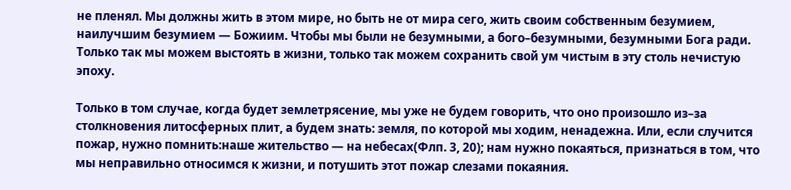не пленял. Мы должны жить в этом мире, но быть не от мира сего, жить своим собственным безумием, наилучшим безумием — Божиим. Чтобы мы были не безумными, а бого–безумными, безумными Бога ради. Только так мы можем выстоять в жизни, только так можем сохранить свой ум чистым в эту столь нечистую эпоху.

Только в том случае, когда будет землетрясение, мы уже не будем говорить, что оно произошло из–за столкновения литосферных плит, а будем знать: земля, по которой мы ходим, ненадежна. Или, если случится пожар, нужно помнить:наше жительство — на небесах(Флп. 3, 20); нам нужно покаяться, признаться в том, что мы неправильно относимся к жизни, и потушить этот пожар слезами покаяния.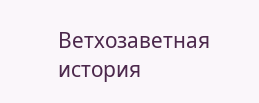Ветхозаветная история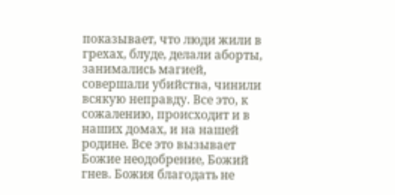показывает, что люди жили в грехах, блуде, делали аборты, занимались магией, совершали убийства, чинили всякую неправду. Все это, к сожалению, происходит и в наших домах, и на нашей родине. Все это вызывает Божие неодобрение, Божий гнев. Божия благодать не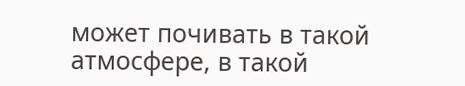может почивать в такой атмосфере, в такой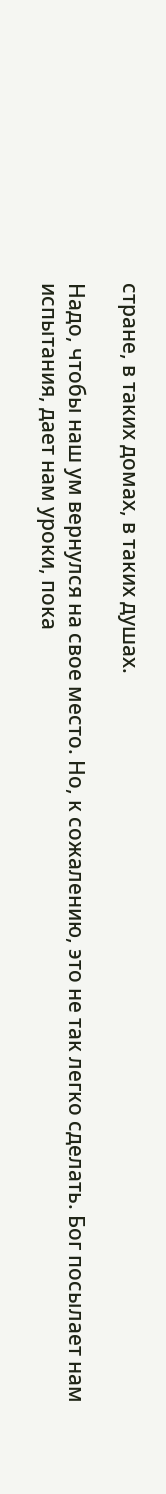стране, в таких домах, в таких душах.

Надо, чтобы наш ум вернулся на свое место. Но, к сожалению, это не так легко сделать. Бог посылает нам испытания, дает нам уроки, пока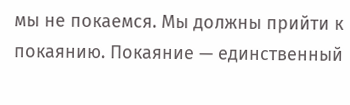мы не покаемся. Мы должны прийти к покаянию. Покаяние — единственный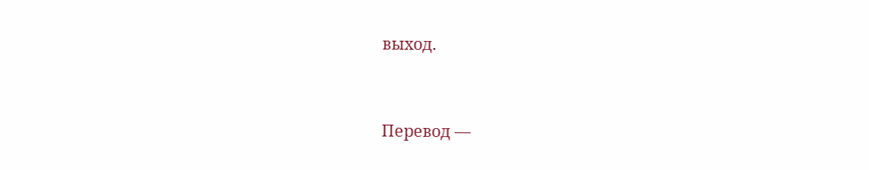выход.


Перевод —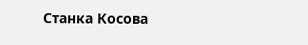Станка Косова